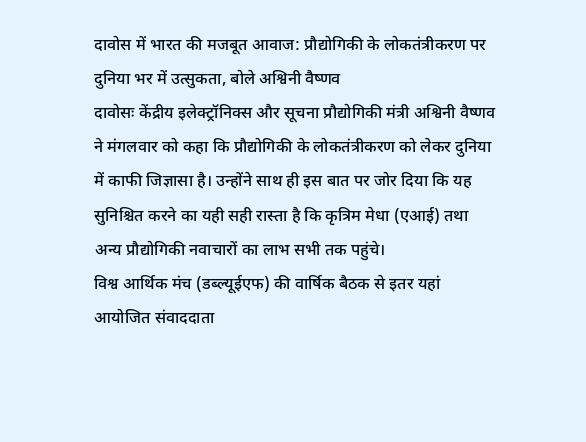दावोस में भारत की मजबूत आवाज: प्रौद्योगिकी के लोकतंत्रीकरण पर दुनिया भर में उत्सुकता, बोले अश्विनी वैष्णव
दावोसः केंद्रीय इलेक्ट्रॉनिक्स और सूचना प्रौद्योगिकी मंत्री अश्विनी वैष्णव ने मंगलवार को कहा कि प्रौद्योगिकी के लोकतंत्रीकरण को लेकर दुनिया में काफी जिज्ञासा है। उन्होंने साथ ही इस बात पर जोर दिया कि यह सुनिश्चित करने का यही सही रास्ता है कि कृत्रिम मेधा (एआई) तथा अन्य प्रौद्योगिकी नवाचारों का लाभ सभी तक पहुंचे।
विश्व आर्थिक मंच (डब्ल्यूईएफ) की वार्षिक बैठक से इतर यहां आयोजित संवाददाता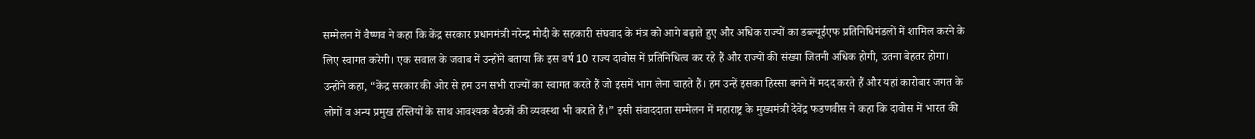सम्मेलन में वैष्णव ने कहा कि केंद्र सरकार प्रधानमंत्री नरेन्द्र मोदी के सहकारी संघवाद के मंत्र को आगे बढ़ाते हुए और अधिक राज्यों का डब्ल्यूईएफ प्रतिनिधिमंडलों में शामिल करने के लिए स्वागत करेगी। एक सवाल के जवाब में उन्होंने बताया कि इस वर्ष 10 राज्य दावोस में प्रतिनिधित्व कर रहे हैं और राज्यों की संख्या जितनी अधिक होगी, उतना बेहतर होगा।
उन्होंने कहा, “केंद्र सरकार की ओर से हम उन सभी राज्यों का स्वागत करते हैं जो इसमें भाग लेना चाहते हैं। हम उन्हें इसका हिस्सा बनने में मदद करते हैं और यहां कारोबार जगत के लोगों व अन्य प्रमुख हस्तियों के साथ आवश्यक बैठकों की व्यवस्था भी कराते हैं।” इसी संवाददाता सम्मेलन में महाराष्ट्र के मुख्यमंत्री देवेंद्र फडणवीस ने कहा कि दावोस में भारत की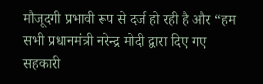मौजूदगी प्रभावी रूप से दर्ज हो रही है और “हम सभी प्रधानमंत्री नरेन्द्र मोदी द्वारा दिए गए सहकारी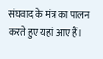संघवाद के मंत्र का पालन करते हुए यहां आए हैं।